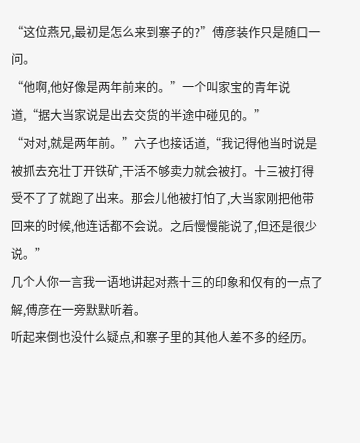“这位燕兄,最初是怎么来到寨子的?”傅彦装作只是随口一问。
“他啊,他好像是两年前来的。”一个叫家宝的青年说道,“据大当家说是出去交货的半途中碰见的。”
“对对,就是两年前。”六子也接话道,“我记得他当时说是被抓去充壮丁开铁矿,干活不够卖力就会被打。十三被打得受不了了就跑了出来。那会儿他被打怕了,大当家刚把他带回来的时候,他连话都不会说。之后慢慢能说了,但还是很少说。”
几个人你一言我一语地讲起对燕十三的印象和仅有的一点了解,傅彦在一旁默默听着。
听起来倒也没什么疑点,和寨子里的其他人差不多的经历。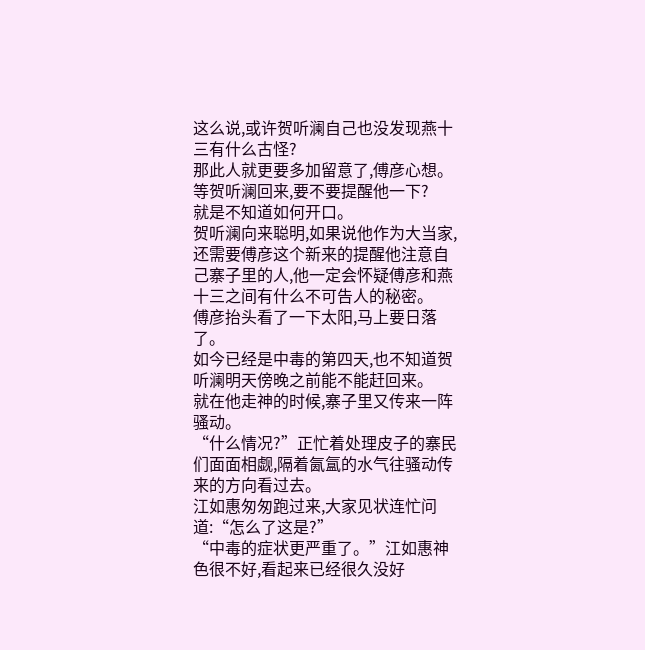这么说,或许贺听澜自己也没发现燕十三有什么古怪?
那此人就更要多加留意了,傅彦心想。
等贺听澜回来,要不要提醒他一下?
就是不知道如何开口。
贺听澜向来聪明,如果说他作为大当家,还需要傅彦这个新来的提醒他注意自己寨子里的人,他一定会怀疑傅彦和燕十三之间有什么不可告人的秘密。
傅彦抬头看了一下太阳,马上要日落了。
如今已经是中毒的第四天,也不知道贺听澜明天傍晚之前能不能赶回来。
就在他走神的时候,寨子里又传来一阵骚动。
“什么情况?”正忙着处理皮子的寨民们面面相觑,隔着氤氲的水气往骚动传来的方向看过去。
江如惠匆匆跑过来,大家见状连忙问道:“怎么了这是?”
“中毒的症状更严重了。”江如惠神色很不好,看起来已经很久没好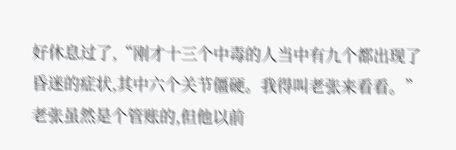好休息过了,“刚才十三个中毒的人当中有九个都出现了昏迷的症状,其中六个关节僵硬。我得叫老张来看看。”
老张虽然是个管账的,但他以前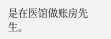是在医馆做账房先生。